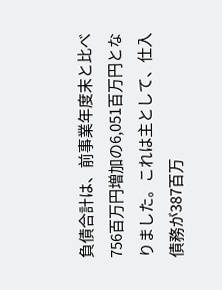負債合計は、前事業年度末と比べ756百万円増加の6,051百万円となりました。これは主として、仕入債務が387百万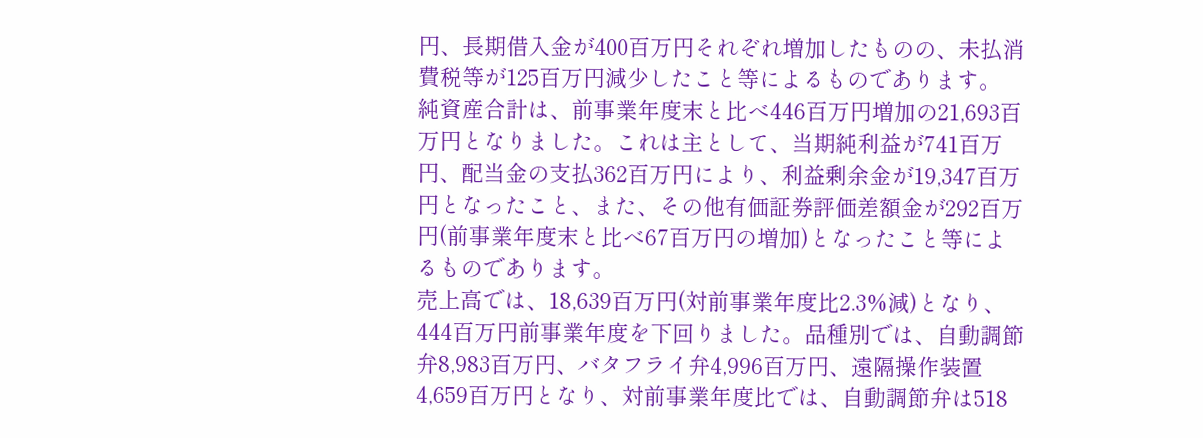円、長期借入金が400百万円それぞれ増加したものの、未払消費税等が125百万円減少したこと等によるものであります。
純資産合計は、前事業年度末と比べ446百万円増加の21,693百万円となりました。これは主として、当期純利益が741百万円、配当金の支払362百万円により、利益剰余金が19,347百万円となったこと、また、その他有価証券評価差額金が292百万円(前事業年度末と比べ67百万円の増加)となったこと等によるものであります。
売上高では、18,639百万円(対前事業年度比2.3%減)となり、444百万円前事業年度を下回りました。品種別では、自動調節弁8,983百万円、バタフライ弁4,996百万円、遠隔操作装置4,659百万円となり、対前事業年度比では、自動調節弁は518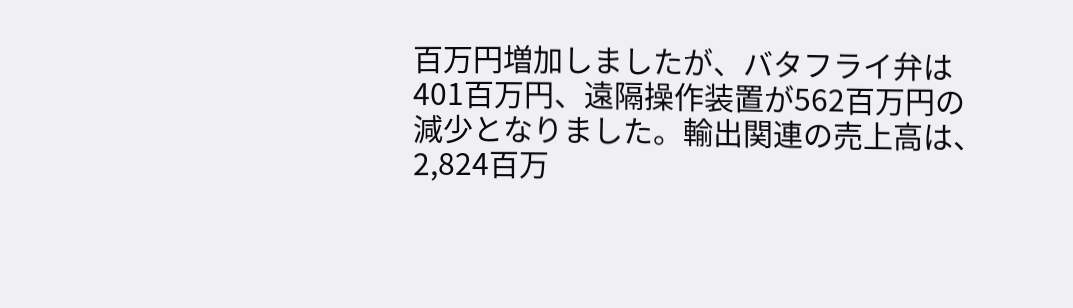百万円増加しましたが、バタフライ弁は401百万円、遠隔操作装置が562百万円の減少となりました。輸出関連の売上高は、2,824百万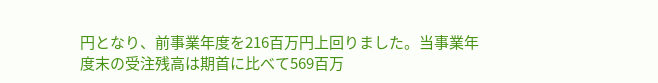円となり、前事業年度を216百万円上回りました。当事業年度末の受注残高は期首に比べて569百万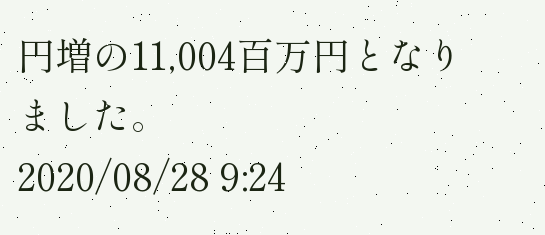円増の11,004百万円となりました。
2020/08/28 9:24